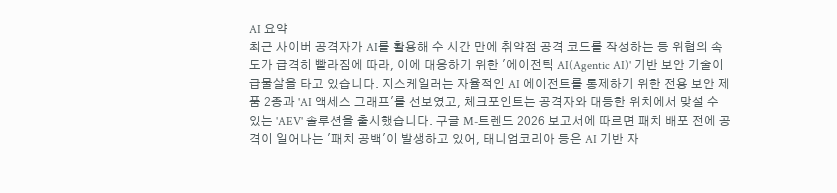AI 요약
최근 사이버 공격자가 AI를 활용해 수 시간 만에 취약점 공격 코드를 작성하는 등 위협의 속도가 급격히 빨라짐에 따라, 이에 대응하기 위한 '에이전틱 AI(Agentic AI)' 기반 보안 기술이 급물살을 타고 있습니다. 지스케일러는 자율적인 AI 에이전트를 통제하기 위한 전용 보안 제품 2종과 'AI 액세스 그래프'를 선보였고, 체크포인트는 공격자와 대등한 위치에서 맞설 수 있는 'AEV' 솔루션을 출시했습니다. 구글 M-트렌드 2026 보고서에 따르면 패치 배포 전에 공격이 일어나는 '패치 공백'이 발생하고 있어, 태니엄코리아 등은 AI 기반 자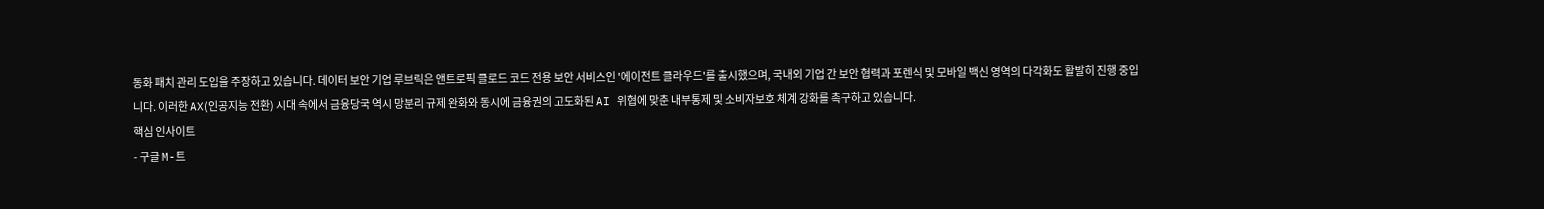동화 패치 관리 도입을 주장하고 있습니다. 데이터 보안 기업 루브릭은 앤트로픽 클로드 코드 전용 보안 서비스인 '에이전트 클라우드'를 출시했으며, 국내외 기업 간 보안 협력과 포렌식 및 모바일 백신 영역의 다각화도 활발히 진행 중입니다. 이러한 AX(인공지능 전환) 시대 속에서 금융당국 역시 망분리 규제 완화와 동시에 금융권의 고도화된 AI 위협에 맞춘 내부통제 및 소비자보호 체계 강화를 촉구하고 있습니다.
핵심 인사이트
- 구글 M-트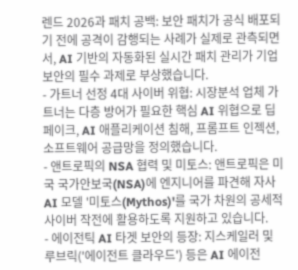렌드 2026과 패치 공백: 보안 패치가 공식 배포되기 전에 공격이 감행되는 사례가 실제로 관측되면서, AI 기반의 자동화된 실시간 패치 관리가 기업 보안의 필수 과제로 부상했습니다.
- 가트너 선정 4대 사이버 위협: 시장분석 업체 가트너는 다층 방어가 필요한 핵심 AI 위협으로 딥페이크, AI 애플리케이션 침해, 프롬프트 인젝션, 소프트웨어 공급망을 정의했습니다.
- 앤트로픽의 NSA 협력 및 미토스: 앤트로픽은 미국 국가안보국(NSA)에 엔지니어를 파견해 자사 AI 모델 '미토스(Mythos)'를 국가 차원의 공세적 사이버 작전에 활용하도록 지원하고 있습니다.
- 에이전틱 AI 타겟 보안의 등장: 지스케일러 및 루브릭('에이전트 클라우드') 등은 AI 에이전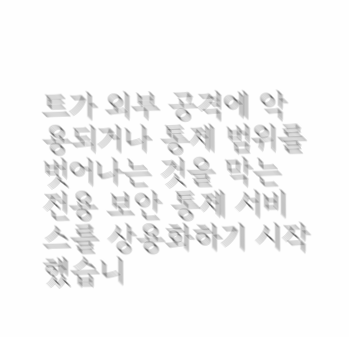트가 외부 공격에 악용되거나 통제 범위를 벗어나는 것을 막는 전용 보안 통제 서비스를 상용화하기 시작했습니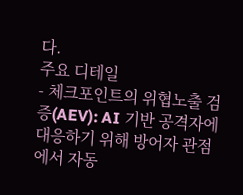다.
주요 디테일
- 체크포인트의 위협노출 검증(AEV): AI 기반 공격자에 대응하기 위해 방어자 관점에서 자동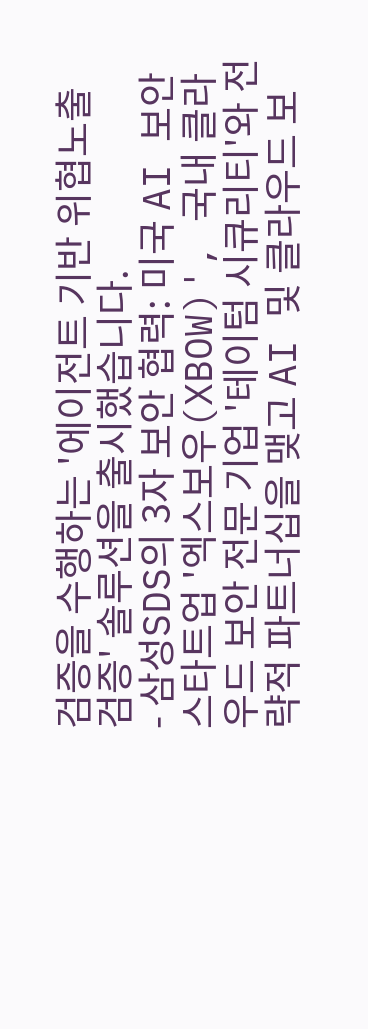검증을 수행하는 '에이전트 기반 위협노출 검증' 솔루션을 출시했습니다.
- 삼성SDS의 3자 보안 협력: 미국 AI 보안 스타트업 '엑스보우(XBOW)', 국내 클라우드 보안 전문 기업 '테이텀 시큐리티'와 전략적 파트너십을 맺고 AI 및 클라우드 보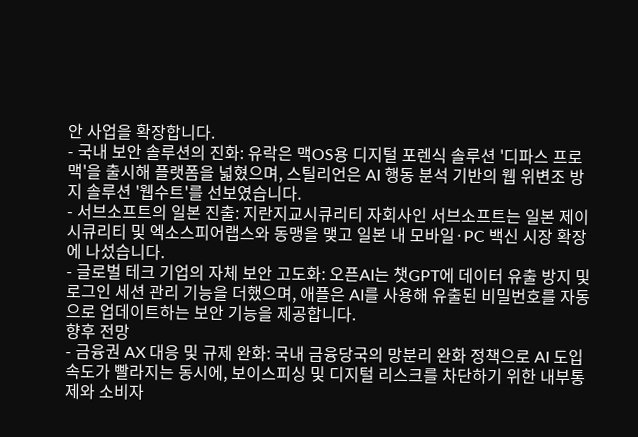안 사업을 확장합니다.
- 국내 보안 솔루션의 진화: 유락은 맥OS용 디지털 포렌식 솔루션 '디파스 프로 맥'을 출시해 플랫폼을 넓혔으며, 스틸리언은 AI 행동 분석 기반의 웹 위변조 방지 솔루션 '웹수트'를 선보였습니다.
- 서브소프트의 일본 진출: 지란지교시큐리티 자회사인 서브소프트는 일본 제이시큐리티 및 엑소스피어랩스와 동맹을 맺고 일본 내 모바일·PC 백신 시장 확장에 나섰습니다.
- 글로벌 테크 기업의 자체 보안 고도화: 오픈AI는 챗GPT에 데이터 유출 방지 및 로그인 세션 관리 기능을 더했으며, 애플은 AI를 사용해 유출된 비밀번호를 자동으로 업데이트하는 보안 기능을 제공합니다.
향후 전망
- 금융권 AX 대응 및 규제 완화: 국내 금융당국의 망분리 완화 정책으로 AI 도입 속도가 빨라지는 동시에, 보이스피싱 및 디지털 리스크를 차단하기 위한 내부통제와 소비자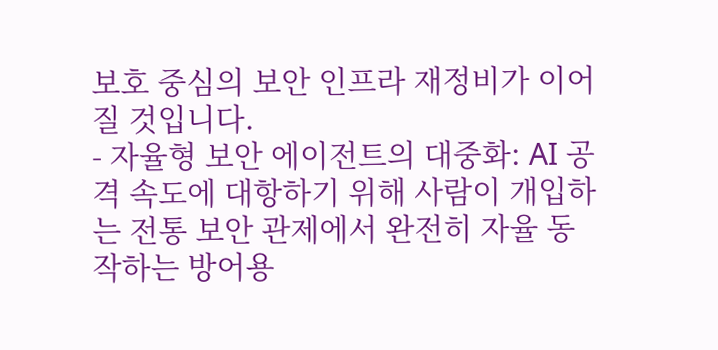보호 중심의 보안 인프라 재정비가 이어질 것입니다.
- 자율형 보안 에이전트의 대중화: AI 공격 속도에 대항하기 위해 사람이 개입하는 전통 보안 관제에서 완전히 자율 동작하는 방어용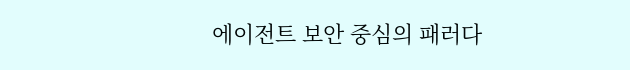에이전트 보안 중심의 패러다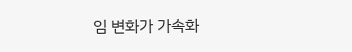임 변화가 가속화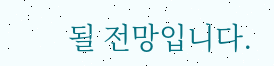될 전망입니다.